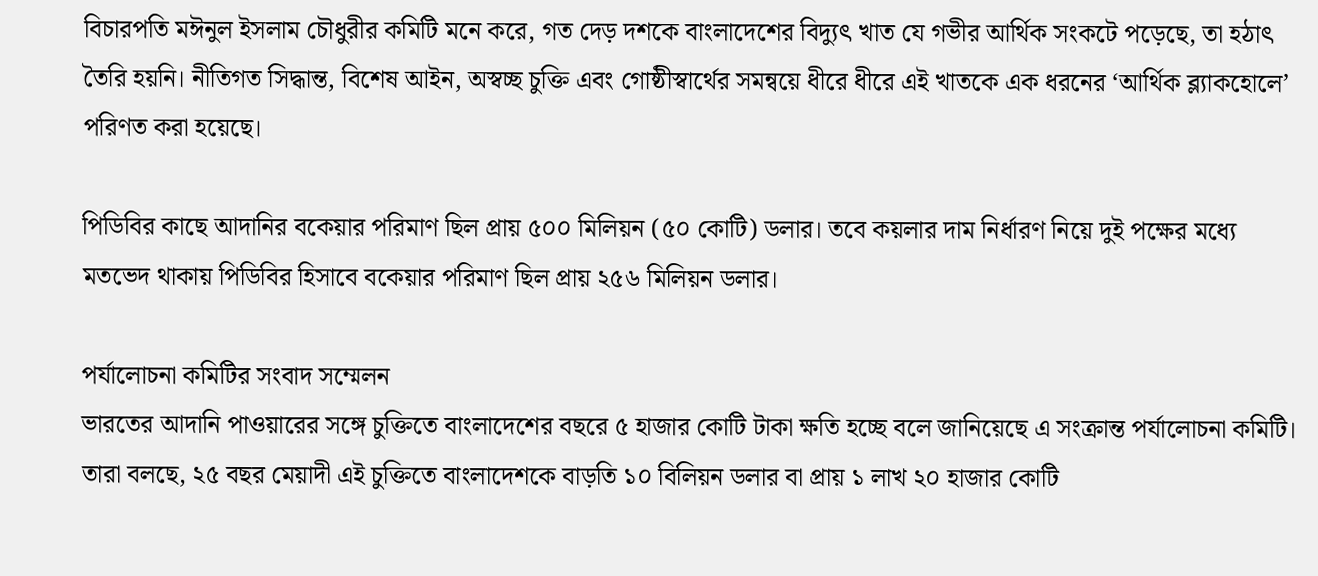বিচারপতি মঈনুল ইসলাম চৌধুরীর কমিটি মনে করে, গত দেড় দশকে বাংলাদেশের বিদ্যুৎ খাত যে গভীর আর্থিক সংকটে পড়েছে, তা হঠাৎ তৈরি হয়নি। নীতিগত সিদ্ধান্ত, বিশেষ আইন, অস্বচ্ছ চুক্তি এবং গোষ্ঠীস্বার্থের সমন্বয়ে ধীরে ধীরে এই খাতকে এক ধরনের ‘আর্থিক ব্ল্যাকহোলে’ পরিণত করা হয়েছে।

পিডিবির কাছে আদানির বকেয়ার পরিমাণ ছিল প্রায় ৫০০ মিলিয়ন (৫০ কোটি) ডলার। তবে কয়লার দাম নির্ধারণ নিয়ে দুই পক্ষের মধ্যে মতভেদ থাকায় পিডিবির হিসাবে বকেয়ার পরিমাণ ছিল প্রায় ২৫৬ মিলিয়ন ডলার।

পর্যালোচনা কমিটির সংবাদ সম্মেলন
ভারতের আদানি পাওয়ারের সঙ্গে চুক্তিতে বাংলাদেশের বছরে ৫ হাজার কোটি টাকা ক্ষতি হচ্ছে বলে জানিয়েছে এ সংক্রান্ত পর্যালোচনা কমিটি। তারা বলছে, ২৫ বছর মেয়াদী এই চুক্তিতে বাংলাদেশকে বাড়তি ১০ বিলিয়ন ডলার বা প্রায় ১ লাখ ২০ হাজার কোটি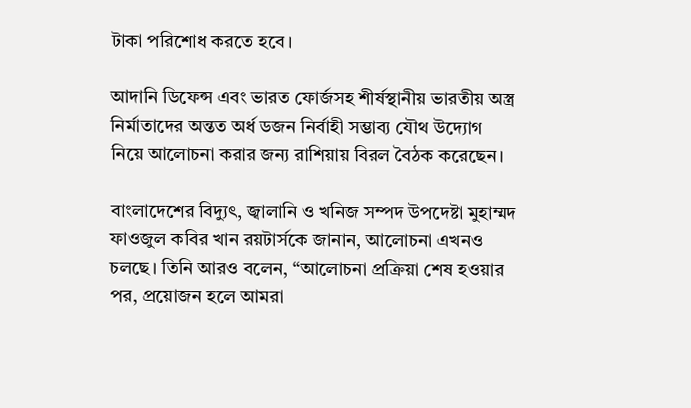টাকা পরিশোধ করতে হবে।

আদানি ডিফেন্স এবং ভারত ফোর্জসহ শীর্ষস্থানীয় ভারতীয় অস্ত্র নির্মাতাদের অন্তত অর্ধ ডজন নির্বাহী সম্ভাব্য যৌথ উদ্যোগ নিয়ে আলোচনা করার জন্য রাশিয়ায় বিরল বৈঠক করেছেন।

বাংলাদেশের বিদ্যুৎ, জ্বালানি ও খনিজ সম্পদ উপদেষ্টা মুহাম্মদ ফাওজুল কবির খান রয়টার্সকে জানান, আলোচনা এখনও চলছে। তিনি আরও বলেন, “আলোচনা প্রক্রিয়া শেষ হওয়ার পর, প্রয়োজন হলে আমরা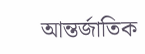আন্তর্জাতিক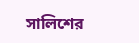সালিশের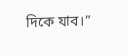দিকে যাব।”